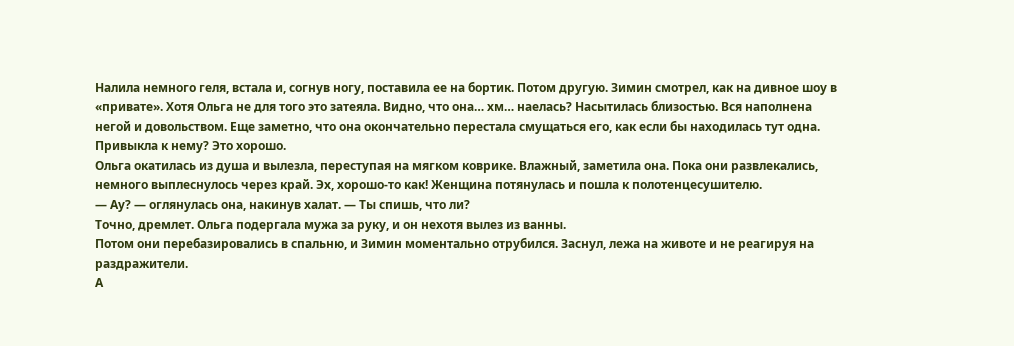Налила немного геля, встала и, согнув ногу, поставила ее на бортик. Потом другую. Зимин смотрел, как на дивное шоу в «привате». Хотя Ольга не для того это затеяла. Видно, что она… хм… наелась? Насытилась близостью. Вся наполнена негой и довольством. Еще заметно, что она окончательно перестала смущаться его, как если бы находилась тут одна.
Привыкла к нему? Это хорошо.
Ольга окатилась из душа и вылезла, переступая на мягком коврике. Влажный, заметила она. Пока они развлекались, немного выплеснулось через край. Эх, хорошо-то как! Женщина потянулась и пошла к полотенцесушителю.
— Ау? — оглянулась она, накинув халат. — Ты спишь, что ли?
Точно, дремлет. Ольга подергала мужа за руку, и он нехотя вылез из ванны.
Потом они перебазировались в спальню, и Зимин моментально отрубился. Заснул, лежа на животе и не реагируя на раздражители.
А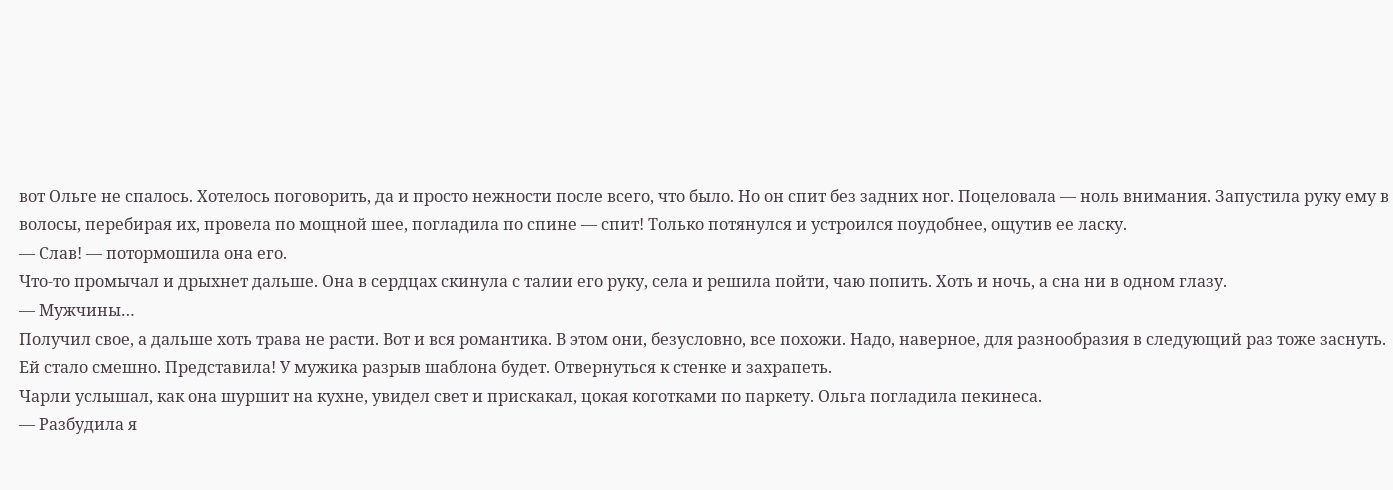вот Ольге не спалось. Хотелось поговорить, да и просто нежности после всего, что было. Но он спит без задних ног. Поцеловала — ноль внимания. Запустила руку ему в волосы, перебирая их, провела по мощной шее, погладила по спине — спит! Только потянулся и устроился поудобнее, ощутив ее ласку.
— Слав! — потормошила она его.
Что-то промычал и дрыхнет дальше. Она в сердцах скинула с талии его руку, села и решила пойти, чаю попить. Хоть и ночь, а сна ни в одном глазу.
— Мужчины…
Получил свое, а дальше хоть трава не расти. Вот и вся романтика. В этом они, безусловно, все похожи. Надо, наверное, для разнообразия в следующий раз тоже заснуть. Ей стало смешно. Представила! У мужика разрыв шаблона будет. Отвернуться к стенке и захрапеть.
Чарли услышал, как она шуршит на кухне, увидел свет и прискакал, цокая коготками по паркету. Ольга погладила пекинеса.
— Разбудила я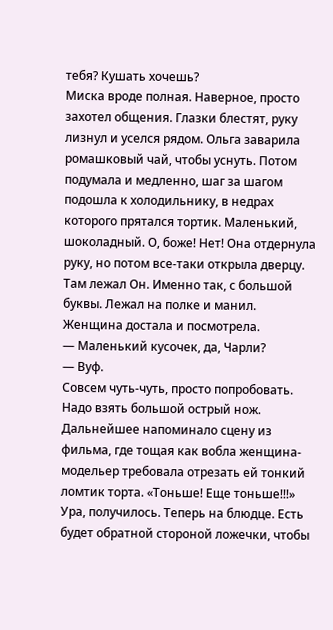тебя? Кушать хочешь?
Миска вроде полная. Наверное, просто захотел общения. Глазки блестят, руку лизнул и уселся рядом. Ольга заварила ромашковый чай, чтобы уснуть. Потом подумала и медленно, шаг за шагом подошла к холодильнику, в недрах которого прятался тортик. Маленький, шоколадный. О, боже! Нет! Она отдернула руку, но потом все-таки открыла дверцу.
Там лежал Он. Именно так, с большой буквы. Лежал на полке и манил. Женщина достала и посмотрела.
— Маленький кусочек, да, Чарли?
— Вуф.
Совсем чуть-чуть, просто попробовать. Надо взять большой острый нож. Дальнейшее напоминало сцену из фильма, где тощая как вобла женщина-модельер требовала отрезать ей тонкий ломтик торта. «Тоньше! Еще тоньше!!!» Ура, получилось. Теперь на блюдце. Есть будет обратной стороной ложечки, чтобы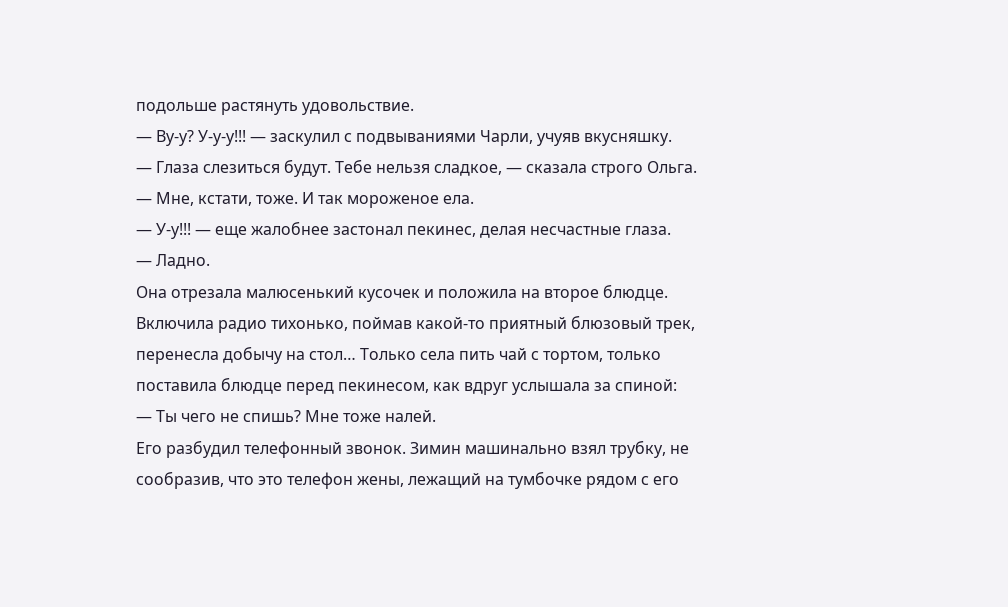подольше растянуть удовольствие.
— Ву-у? У-у-у!!! — заскулил с подвываниями Чарли, учуяв вкусняшку.
— Глаза слезиться будут. Тебе нельзя сладкое, — сказала строго Ольга. — Мне, кстати, тоже. И так мороженое ела.
— У-у!!! — еще жалобнее застонал пекинес, делая несчастные глаза.
— Ладно.
Она отрезала малюсенький кусочек и положила на второе блюдце. Включила радио тихонько, поймав какой-то приятный блюзовый трек, перенесла добычу на стол… Только села пить чай с тортом, только поставила блюдце перед пекинесом, как вдруг услышала за спиной:
— Ты чего не спишь? Мне тоже налей.
Его разбудил телефонный звонок. Зимин машинально взял трубку, не сообразив, что это телефон жены, лежащий на тумбочке рядом с его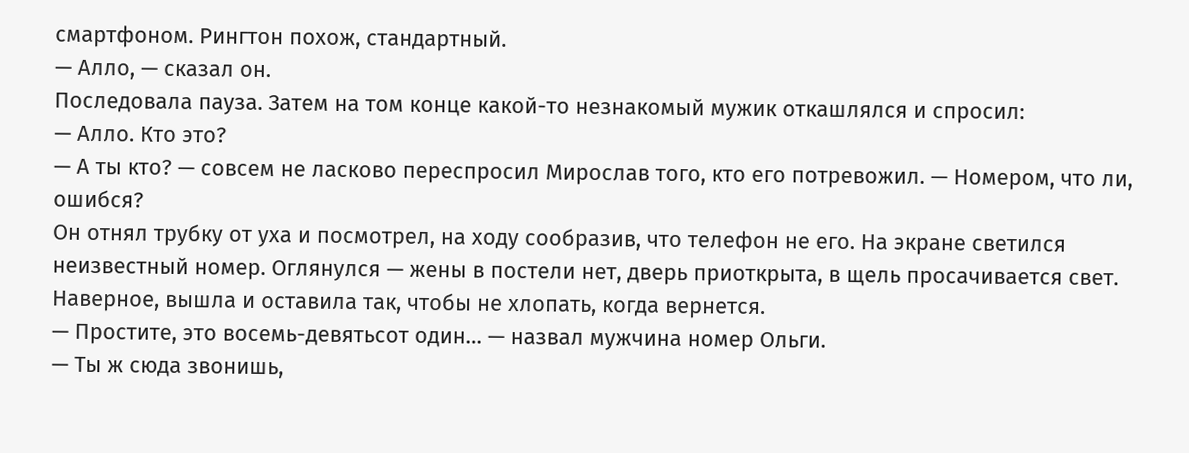смартфоном. Рингтон похож, стандартный.
— Алло, — сказал он.
Последовала пауза. Затем на том конце какой-то незнакомый мужик откашлялся и спросил:
— Алло. Кто это?
— А ты кто? — совсем не ласково переспросил Мирослав того, кто его потревожил. — Номером, что ли, ошибся?
Он отнял трубку от уха и посмотрел, на ходу сообразив, что телефон не его. На экране светился неизвестный номер. Оглянулся — жены в постели нет, дверь приоткрыта, в щель просачивается свет. Наверное, вышла и оставила так, чтобы не хлопать, когда вернется.
— Простите, это восемь-девятьсот один… — назвал мужчина номер Ольги.
— Ты ж сюда звонишь,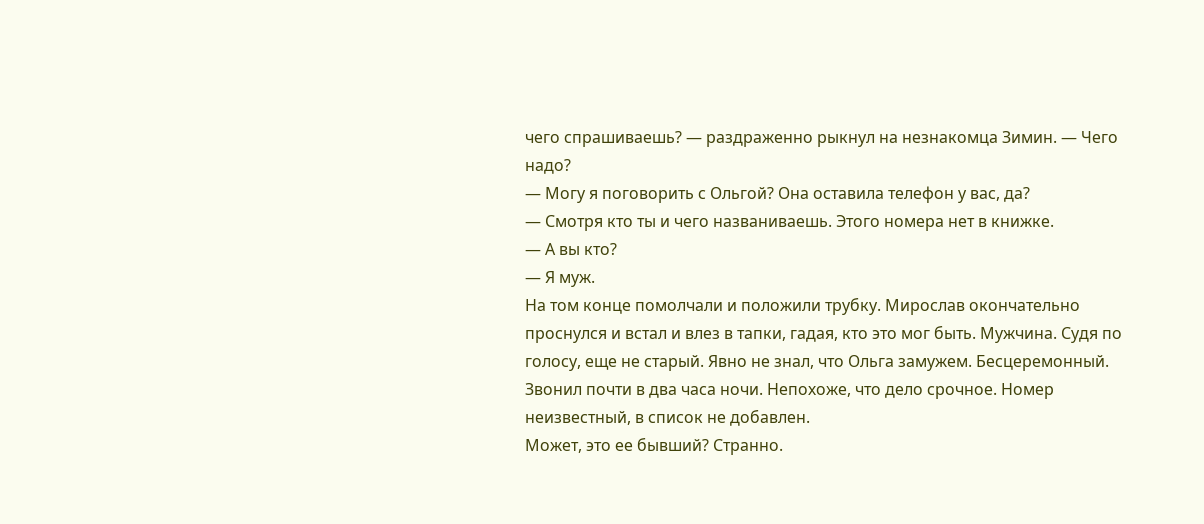чего спрашиваешь? — раздраженно рыкнул на незнакомца Зимин. — Чего надо?
— Могу я поговорить с Ольгой? Она оставила телефон у вас, да?
— Смотря кто ты и чего названиваешь. Этого номера нет в книжке.
— А вы кто?
— Я муж.
На том конце помолчали и положили трубку. Мирослав окончательно проснулся и встал и влез в тапки, гадая, кто это мог быть. Мужчина. Судя по голосу, еще не старый. Явно не знал, что Ольга замужем. Бесцеремонный. Звонил почти в два часа ночи. Непохоже, что дело срочное. Номер неизвестный, в список не добавлен.
Может, это ее бывший? Странно.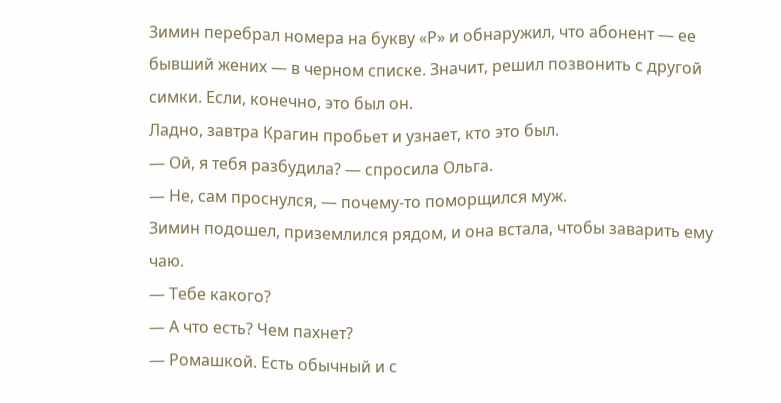Зимин перебрал номера на букву «Р» и обнаружил, что абонент — ее бывший жених — в черном списке. Значит, решил позвонить с другой симки. Если, конечно, это был он.
Ладно, завтра Крагин пробьет и узнает, кто это был.
— Ой, я тебя разбудила? — спросила Ольга.
— Не, сам проснулся, — почему-то поморщился муж.
Зимин подошел, приземлился рядом, и она встала, чтобы заварить ему чаю.
— Тебе какого?
— А что есть? Чем пахнет?
— Ромашкой. Есть обычный и с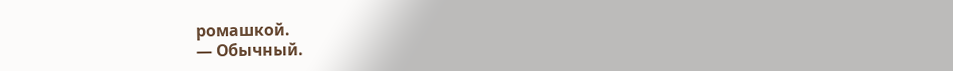ромашкой.
— Обычный.